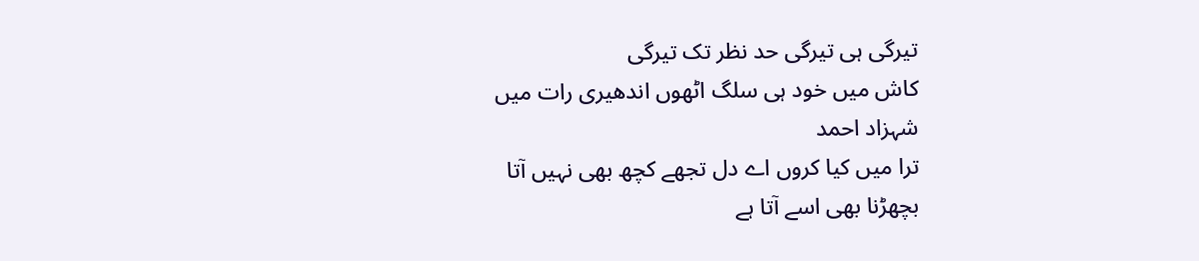تیرگی ہی تیرگی حد نظر تک تیرگی
کاش میں خود ہی سلگ اٹھوں اندھیری رات میں
شہزاد احمد
ترا میں کیا کروں اے دل تجھے کچھ بھی نہیں آتا
بچھڑنا بھی اسے آتا ہے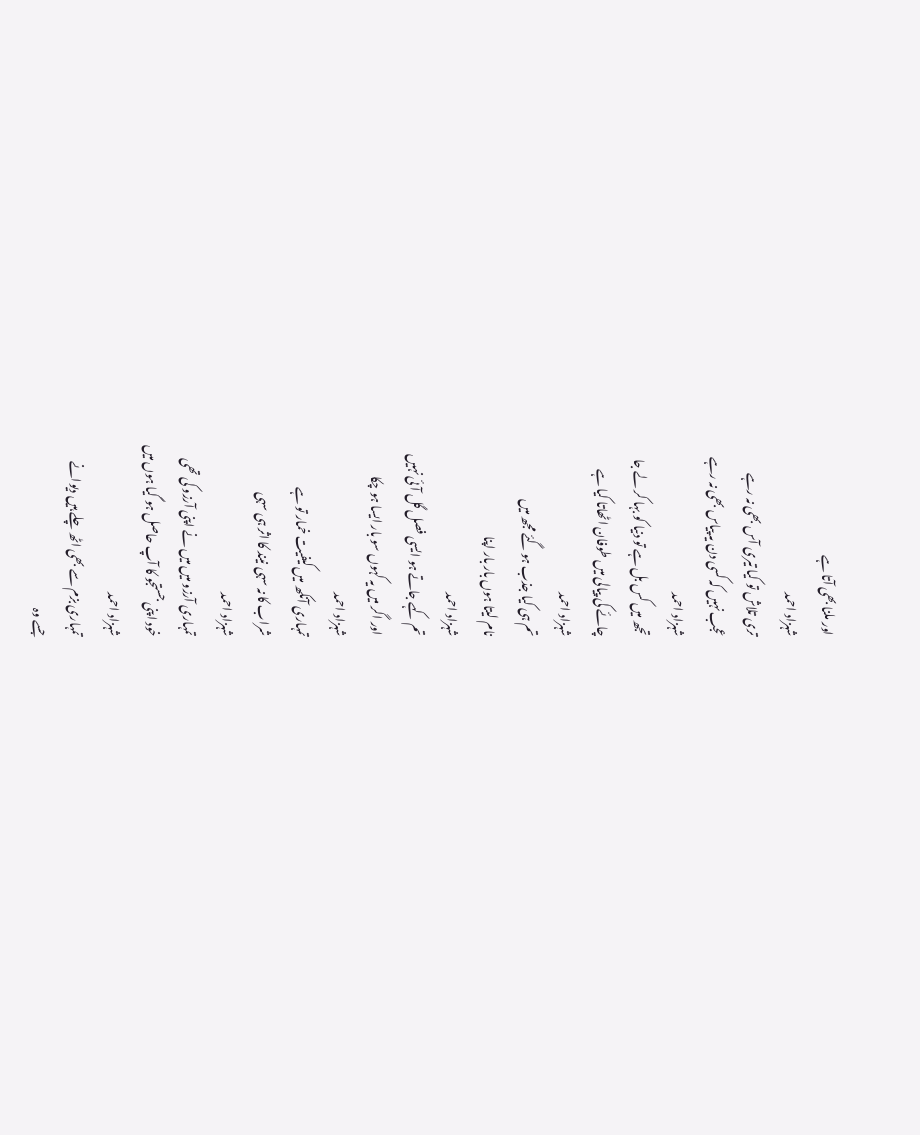اور ملنا بھی آتا ہے
شہزاد احمد
تری تلاش تو کیا تیری آس بھی نہ رہے
عجب نہیں کہ کسی دن یہ پیاس بھی نہ رہے
شہزاد احمد
تجھ میں کس بل ہے تو دنیا کو بہا کر لے جا
چائے کی پیالی میں طوفان اٹھاتا کیا ہے
شہزاد احمد
تم ہی کیا جذب ہو گئے مجھ میں
نام لیتا ہوں بار بار اپنا
شہزاد احمد
تم کہے جاتے ہو ایسی فصل گل آئی نہیں
اور اگر میں یہ کہوں سو بار ایسا ہو چکا
شہزاد احمد
تمہاری آنکھ میں کیفیت خمار تو ہے
شراب کا نہ سہی نیند کا اثر ہی سہی
شہزاد احمد
تمہاری آرزو میں میں نے اپنی آرزو کی تھی
خود اپنی جستجو کا آپ حاصل ہو گیا ہوں میں
شہزاد احمد
تمہاری بزم سے بھی اٹھ چلے ہیں دیوانے
جسے وہ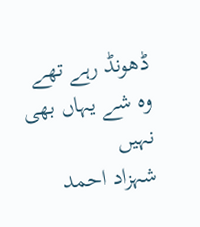ڈھونڈ رہے تھے وہ شے یہاں بھی نہیں
شہزاد احمد